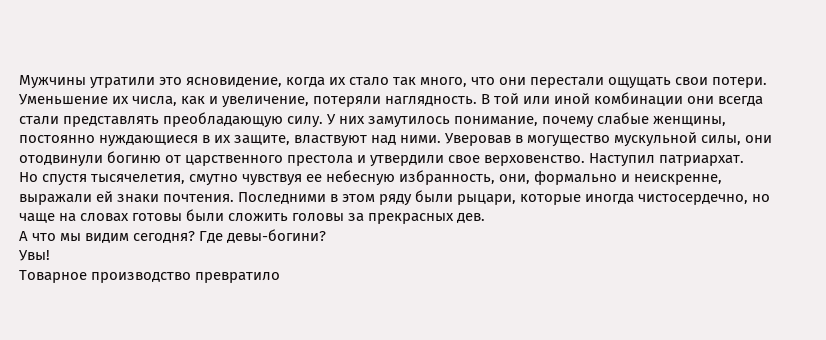Мужчины утратили это ясновидение, когда их стало так много, что они перестали ощущать свои потери. Уменьшение их числа, как и увеличение, потеряли наглядность. В той или иной комбинации они всегда стали представлять преобладающую силу. У них замутилось понимание, почему слабые женщины, постоянно нуждающиеся в их защите, властвуют над ними. Уверовав в могущество мускульной силы, они отодвинули богиню от царственного престола и утвердили свое верховенство. Наступил патриархат.
Но спустя тысячелетия, смутно чувствуя ее небесную избранность, они, формально и неискренне, выражали ей знаки почтения. Последними в этом ряду были рыцари, которые иногда чистосердечно, но чаще на словах готовы были сложить головы за прекрасных дев.
А что мы видим сегодня? Где девы-богини?
Увы!
Товарное производство превратило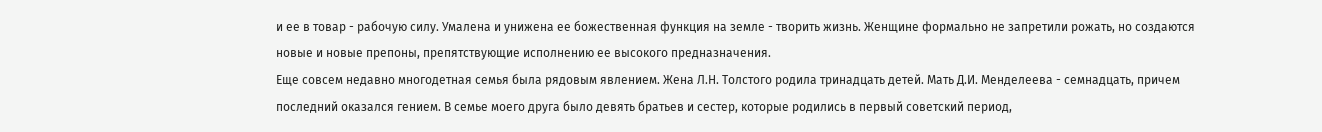и ее в товар - рабочую силу. Умалена и унижена ее божественная функция на земле - творить жизнь. Женщине формально не запретили рожать, но создаются новые и новые препоны, препятствующие исполнению ее высокого предназначения.
Еще совсем недавно многодетная семья была рядовым явлением. Жена Л.Н. Толстого родила тринадцать детей. Мать Д.И. Менделеева - семнадцать, причем последний оказался гением. В семье моего друга было девять братьев и сестер, которые родились в первый советский период,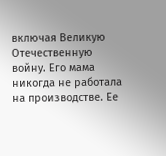включая Великую Отечественную войну. Его мама никогда не работала на производстве. Ее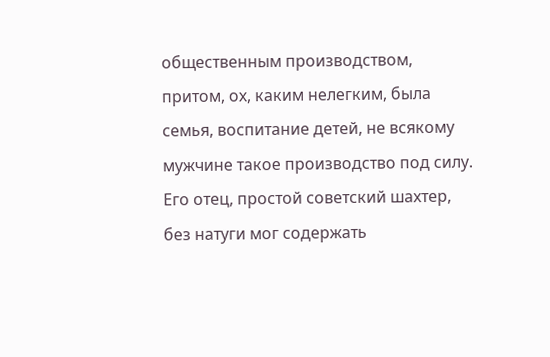общественным производством, притом, ох, каким нелегким, была семья, воспитание детей, не всякому мужчине такое производство под силу.
Его отец, простой советский шахтер, без натуги мог содержать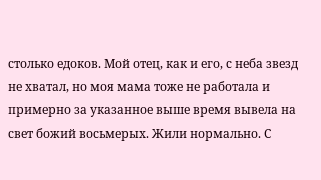столько едоков. Мой отец, как и его, с неба звезд не хватал, но моя мама тоже не работала и примерно за указанное выше время вывела на свет божий восьмерых. Жили нормально. С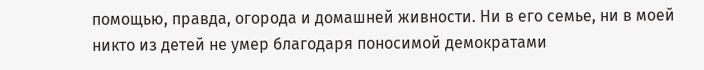помощью, правда, огорода и домашней живности. Ни в его семье, ни в моей никто из детей не умер благодаря поносимой демократами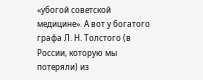«убогой советской медицине». А вот у богатого графа Л. Н. Толстого (в России, которую мы потеряли) из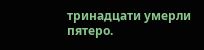тринадцати умерли пятеро.